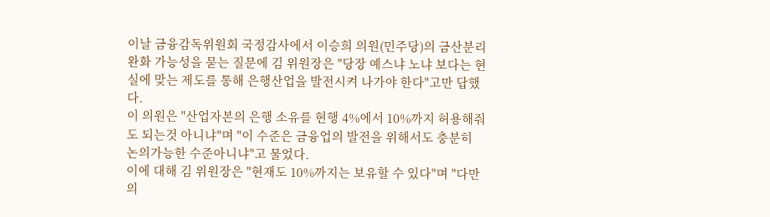이날 금융감독위원회 국정감사에서 이승희 의원(민주당)의 금산분리 완화 가능성을 묻는 질문에 김 위원장은 "당장 예스냐 노냐 보다는 현실에 맞는 제도를 통해 은행산업을 발전시켜 나가야 한다"고만 답했다.
이 의원은 "산업자본의 은행 소유를 현행 4%에서 10%까지 허용해줘도 되는것 아니냐"며 "이 수준은 금융업의 발전을 위해서도 충분히 논의가능한 수준아니냐"고 물었다.
이에 대해 김 위원장은 "현재도 10%까지는 보유할 수 있다"며 "다만 의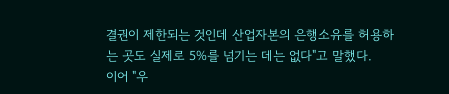결권이 제한되는 것인데 산업자본의 은행소유를 허용하는 곳도 실제로 5%를 넘기는 데는 없다"고 말했다.
이어 "우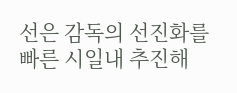선은 감독의 선진화를 빠른 시일내 추진해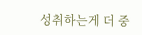성취하는게 더 중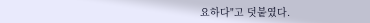요하다"고 덧붙였다.